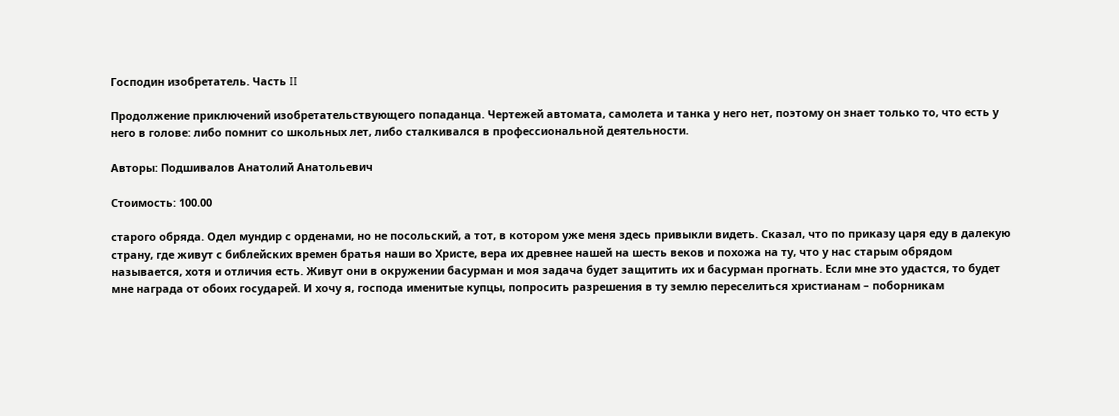Господин изобретатель. Часть II

Продолжение приключений изобретательствующего попаданца. Чертежей автомата, самолета и танка у него нет, поэтому он знает только то, что есть у него в голове: либо помнит со школьных лет, либо сталкивался в профессиональной деятельности.

Авторы: Подшивалов Анатолий Анатольевич

Стоимость: 100.00

старого обряда. Одел мундир с орденами, но не посольский, а тот, в котором уже меня здесь привыкли видеть. Сказал, что по приказу царя еду в далекую страну, где живут с библейских времен братья наши во Христе, вера их древнее нашей на шесть веков и похожа на ту, что у нас старым обрядом называется, хотя и отличия есть. Живут они в окружении басурман и моя задача будет защитить их и басурман прогнать. Если мне это удастся, то будет мне награда от обоих государей. И хочу я, господа именитые купцы, попросить разрешения в ту землю переселиться христианам – поборникам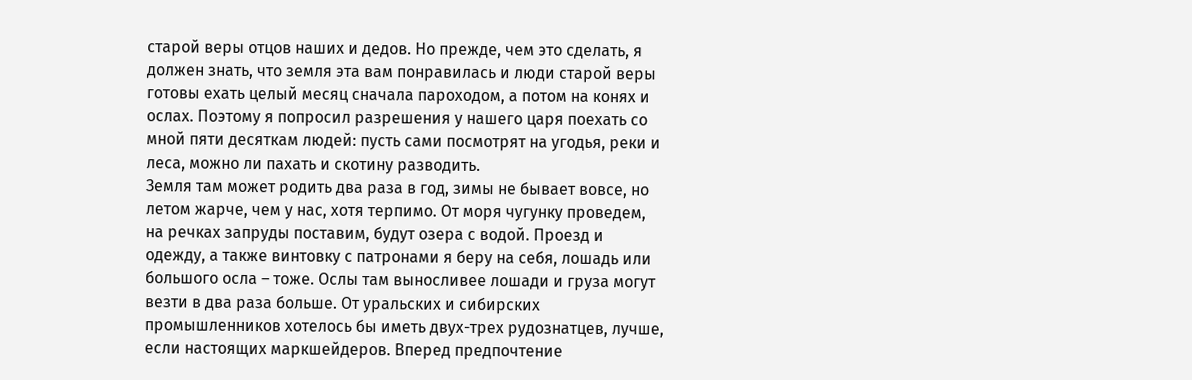старой веры отцов наших и дедов. Но прежде, чем это сделать, я должен знать, что земля эта вам понравилась и люди старой веры готовы ехать целый месяц сначала пароходом, а потом на конях и ослах. Поэтому я попросил разрешения у нашего царя поехать со мной пяти десяткам людей: пусть сами посмотрят на угодья, реки и леса, можно ли пахать и скотину разводить.
Земля там может родить два раза в год, зимы не бывает вовсе, но летом жарче, чем у нас, хотя терпимо. От моря чугунку проведем, на речках запруды поставим, будут озера с водой. Проезд и одежду, а также винтовку с патронами я беру на себя, лошадь или большого осла – тоже. Ослы там выносливее лошади и груза могут везти в два раза больше. От уральских и сибирских промышленников хотелось бы иметь двух-трех рудознатцев, лучше, если настоящих маркшейдеров. Вперед предпочтение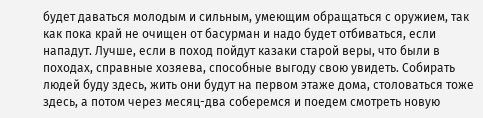будет даваться молодым и сильным, умеющим обращаться с оружием, так как пока край не очищен от басурман и надо будет отбиваться, если нападут. Лучше, если в поход пойдут казаки старой веры, что были в походах, справные хозяева, способные выгоду свою увидеть. Собирать людей буду здесь, жить они будут на первом этаже дома, столоваться тоже здесь, а потом через месяц-два соберемся и поедем смотреть новую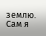землю. Сам я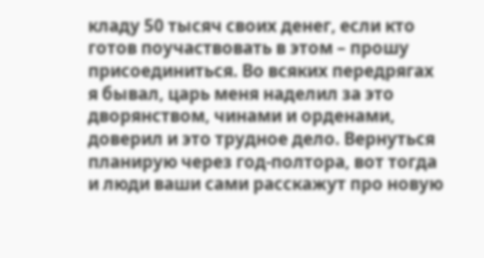кладу 50 тысяч своих денег, если кто готов поучаствовать в этом – прошу присоединиться. Во всяких передрягах я бывал, царь меня наделил за это дворянством, чинами и орденами, доверил и это трудное дело. Вернуться планирую через год-полтора, вот тогда и люди ваши сами расскажут про новую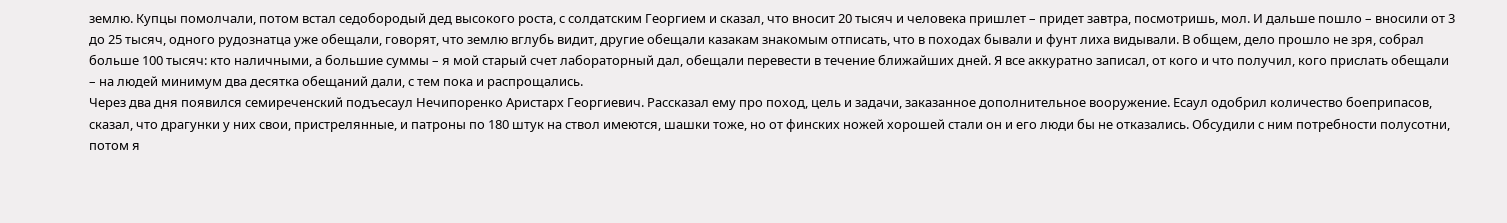землю. Купцы помолчали, потом встал седобородый дед высокого роста, с солдатским Георгием и сказал, что вносит 20 тысяч и человека пришлет – придет завтра, посмотришь, мол. И дальше пошло – вносили от 3 до 25 тысяч, одного рудознатца уже обещали, говорят, что землю вглубь видит, другие обещали казакам знакомым отписать, что в походах бывали и фунт лиха видывали. В общем, дело прошло не зря, собрал больше 100 тысяч: кто наличными, а большие суммы – я мой старый счет лабораторный дал, обещали перевести в течение ближайших дней. Я все аккуратно записал, от кого и что получил, кого прислать обещали – на людей минимум два десятка обещаний дали, с тем пока и распрощались.
Через два дня появился семиреченский подъесаул Нечипоренко Аристарх Георгиевич. Рассказал ему про поход, цель и задачи, заказанное дополнительное вооружение. Есаул одобрил количество боеприпасов, сказал, что драгунки у них свои, пристрелянные, и патроны по 180 штук на ствол имеются, шашки тоже, но от финских ножей хорошей стали он и его люди бы не отказались. Обсудили с ним потребности полусотни, потом я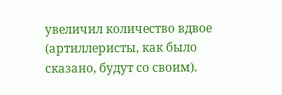увеличил количество вдвое (артиллеристы, как было сказано, будут со своим).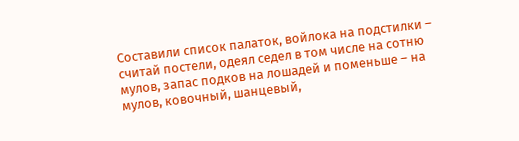Составили список палаток, войлока на подстилки – считай постели, одеял седел в том числе на сотню мулов, запас подков на лошадей и поменьше – на мулов, ковочный, шанцевый,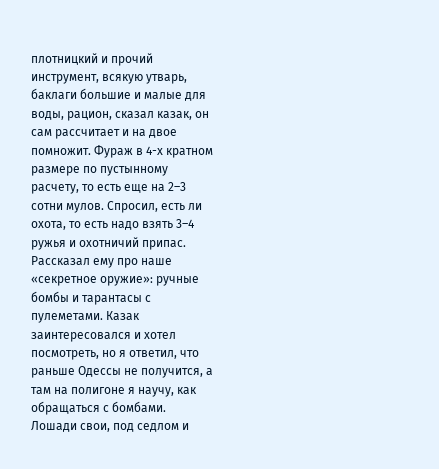плотницкий и прочий инструмент, всякую утварь, баклаги большие и малые для воды, рацион, сказал казак, он сам рассчитает и на двое помножит. Фураж в 4-х кратном размере по пустынному расчету, то есть еще на 2–3 сотни мулов. Спросил, есть ли охота, то есть надо взять 3–4 ружья и охотничий припас.
Рассказал ему про наше «секретное оружие»: ручные бомбы и тарантасы с пулеметами. Казак заинтересовался и хотел посмотреть, но я ответил, что раньше Одессы не получится, а там на полигоне я научу, как обращаться с бомбами.
Лошади свои, под седлом и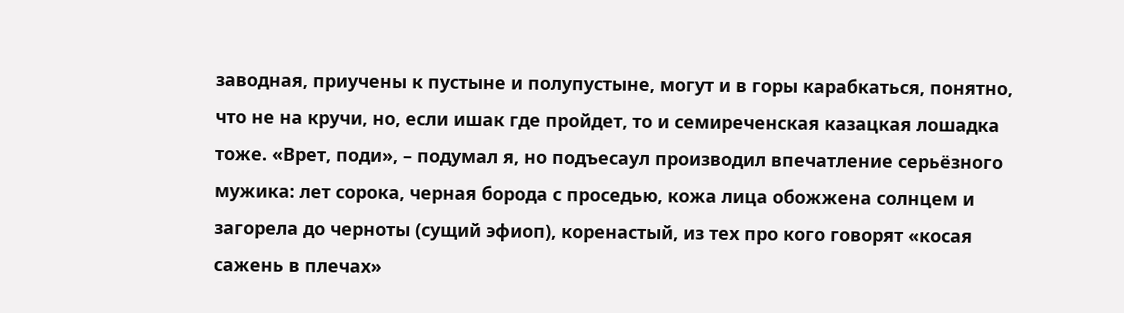заводная, приучены к пустыне и полупустыне, могут и в горы карабкаться, понятно, что не на кручи, но, если ишак где пройдет, то и семиреченская казацкая лошадка тоже. «Врет, поди», – подумал я, но подъесаул производил впечатление серьёзного мужика: лет сорока, черная борода с проседью, кожа лица обожжена солнцем и загорела до черноты (сущий эфиоп), коренастый, из тех про кого говорят «косая сажень в плечах»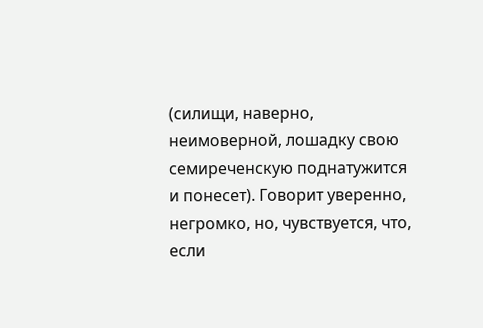(силищи, наверно, неимоверной, лошадку свою семиреченскую поднатужится и понесет). Говорит уверенно, негромко, но, чувствуется, что, если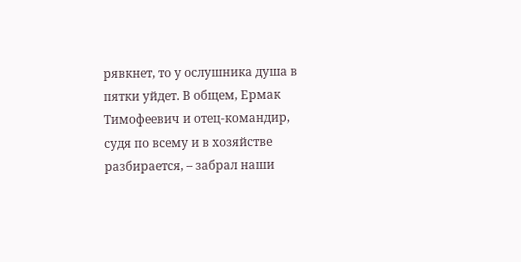рявкнет, то у ослушника душа в пятки уйдет. В общем, Ермак Тимофеевич и отец-командир, судя по всему и в хозяйстве разбирается, – забрал наши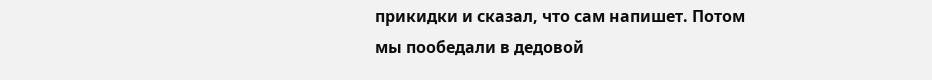прикидки и сказал, что сам напишет. Потом мы пообедали в дедовой